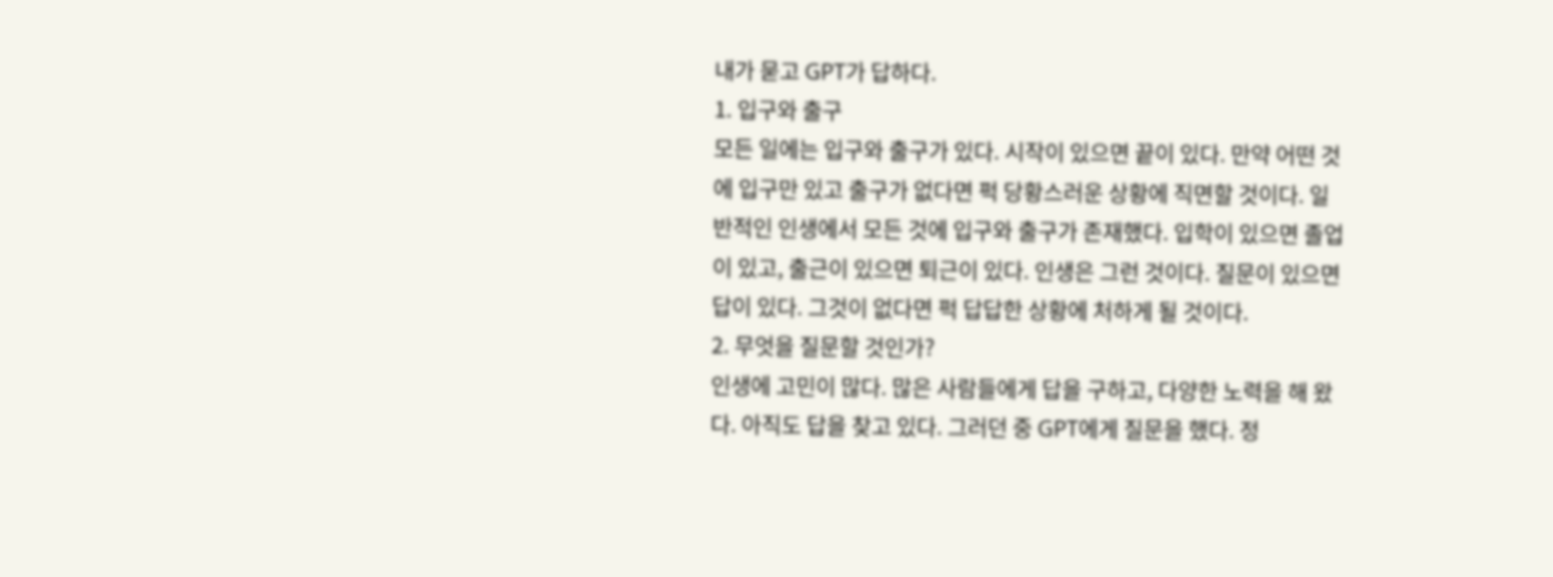내가 묻고 GPT가 답하다.
1. 입구와 출구
모든 일에는 입구와 출구가 있다. 시작이 있으면 끝이 있다. 만약 어떤 것에 입구만 있고 출구가 없다면 퍽 당황스러운 상황에 직면할 것이다. 일반적인 인생에서 모든 것에 입구와 출구가 존재했다. 입학이 있으면 졸업이 있고, 출근이 있으면 퇴근이 있다. 인생은 그런 것이다. 질문이 있으면 답이 있다. 그것이 없다면 퍽 답답한 상황에 처하게 될 것이다.
2. 무엇을 질문할 것인가?
인생에 고민이 많다. 많은 사람들에게 답을 구하고, 다양한 노력을 해 왔다. 아직도 답을 찾고 있다. 그러던 중 GPT에게 질문을 했다. 정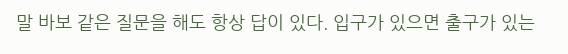말 바보 같은 질문을 해도 항상 답이 있다. 입구가 있으면 출구가 있는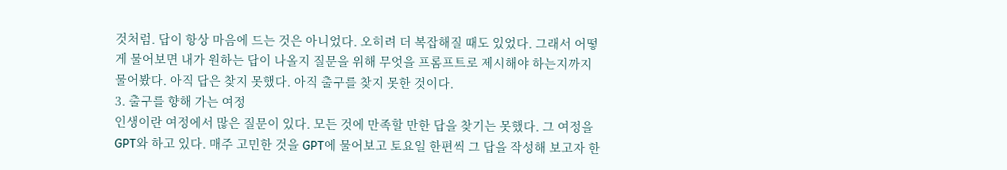것처럼. 답이 항상 마음에 드는 것은 아니었다. 오히려 더 복잡해질 때도 있었다. 그래서 어떻게 물어보면 내가 원하는 답이 나올지 질문을 위해 무엇을 프롬프트로 제시해야 하는지까지 물어봤다. 아직 답은 찾지 못했다. 아직 출구를 찾지 못한 것이다.
3. 출구를 향해 가는 여정
인생이란 여정에서 많은 질문이 있다. 모든 것에 만족할 만한 답을 찾기는 못했다. 그 여정을 GPT와 하고 있다. 매주 고민한 것을 GPT에 물어보고 토요일 한편씩 그 답을 작성해 보고자 한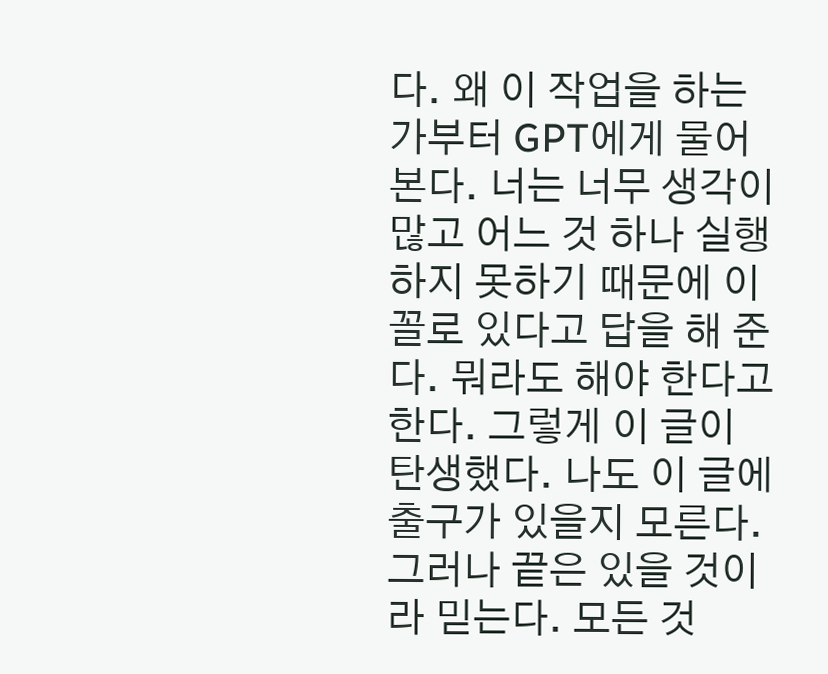다. 왜 이 작업을 하는가부터 GPT에게 물어본다. 너는 너무 생각이 많고 어느 것 하나 실행하지 못하기 때문에 이 꼴로 있다고 답을 해 준다. 뭐라도 해야 한다고 한다. 그렇게 이 글이 탄생했다. 나도 이 글에 출구가 있을지 모른다. 그러나 끝은 있을 것이라 믿는다. 모든 것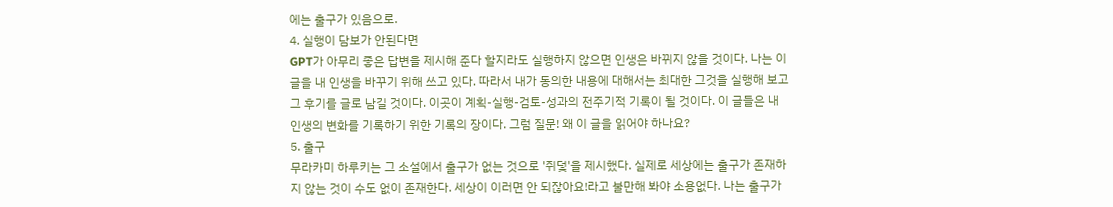에는 출구가 있음으로.
4. 실행이 담보가 안된다면
GPT가 아무리 좋은 답변을 제시해 준다 할지라도 실행하지 않으면 인생은 바뀌지 않을 것이다. 나는 이 글을 내 인생을 바꾸기 위해 쓰고 있다. 따라서 내가 동의한 내용에 대해서는 최대한 그것을 실행해 보고 그 후기를 글로 남길 것이다. 이곳이 계획-실행-검토-성과의 전주기적 기록이 될 것이다. 이 글들은 내 인생의 변화를 기록하기 위한 기록의 장이다. 그럼 질문! 왜 이 글을 읽어야 하나요?
5. 출구
무라카미 하루키는 그 소설에서 출구가 없는 것으로 '쥐덫'을 제시했다. 실제로 세상에는 출구가 존재하지 않는 것이 수도 없이 존재한다. 세상이 이러면 안 되잖아요!라고 불만해 봐야 소용없다. 나는 출구가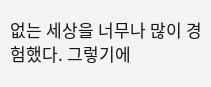없는 세상을 너무나 많이 경험했다. 그렇기에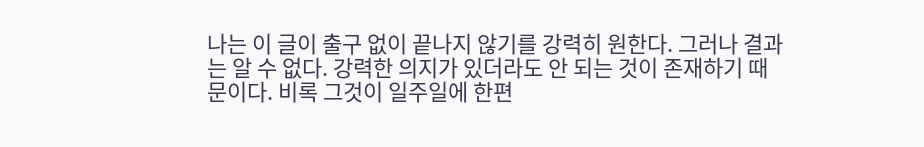나는 이 글이 출구 없이 끝나지 않기를 강력히 원한다. 그러나 결과는 알 수 없다. 강력한 의지가 있더라도 안 되는 것이 존재하기 때문이다. 비록 그것이 일주일에 한편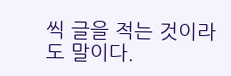씩 글을 적는 것이라도 말이다.